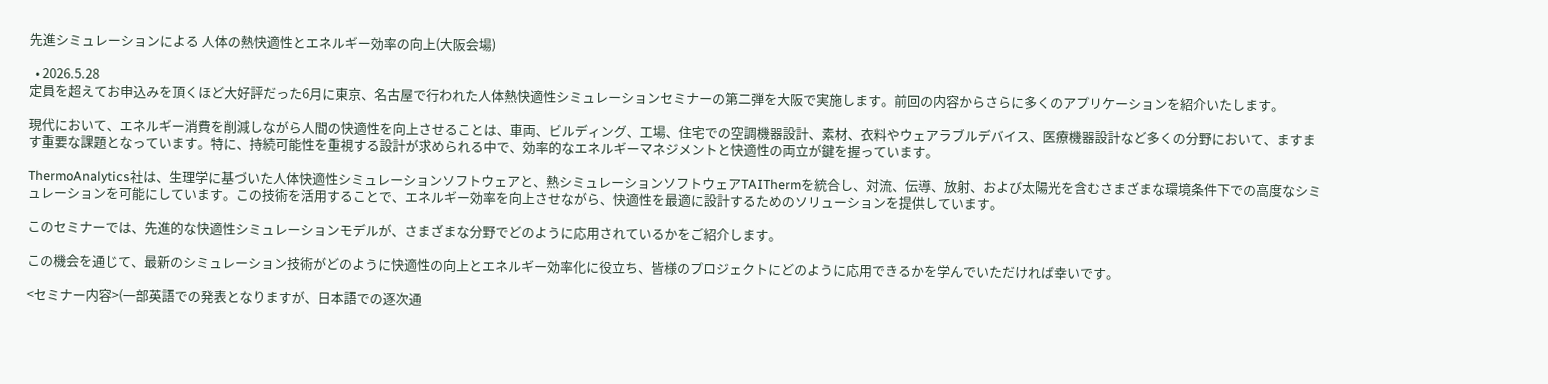先進シミュレーションによる 人体の熱快適性とエネルギー効率の向上(大阪会場)

  • 2026.5.28
定員を超えてお申込みを頂くほど大好評だった6月に東京、名古屋で行われた人体熱快適性シミュレーションセミナーの第二弾を大阪で実施します。前回の内容からさらに多くのアプリケーションを紹介いたします。

現代において、エネルギー消費を削減しながら人間の快適性を向上させることは、車両、ビルディング、工場、住宅での空調機器設計、素材、衣料やウェアラブルデバイス、医療機器設計など多くの分野において、ますます重要な課題となっています。特に、持続可能性を重視する設計が求められる中で、効率的なエネルギーマネジメントと快適性の両立が鍵を握っています。

ThermoAnalytics社は、生理学に基づいた人体快適性シミュレーションソフトウェアと、熱シミュレーションソフトウェアTAIThermを統合し、対流、伝導、放射、および太陽光を含むさまざまな環境条件下での高度なシミュレーションを可能にしています。この技術を活用することで、エネルギー効率を向上させながら、快適性を最適に設計するためのソリューションを提供しています。

このセミナーでは、先進的な快適性シミュレーションモデルが、さまざまな分野でどのように応用されているかをご紹介します。

この機会を通じて、最新のシミュレーション技術がどのように快適性の向上とエネルギー効率化に役立ち、皆様のプロジェクトにどのように応用できるかを学んでいただければ幸いです。

<セミナー内容>(一部英語での発表となりますが、日本語での逐次通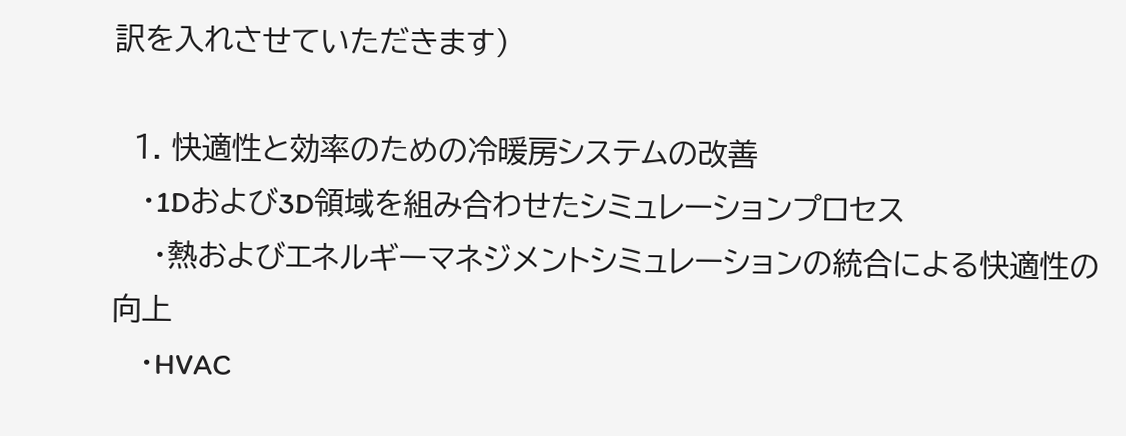訳を入れさせていただきます)

  1. 快適性と効率のための冷暖房システムの改善
    ・1Dおよび3D領域を組み合わせたシミュレーションプロセス
    ・熱およびエネルギーマネジメントシミュレーションの統合による快適性の向上
    ・HVAC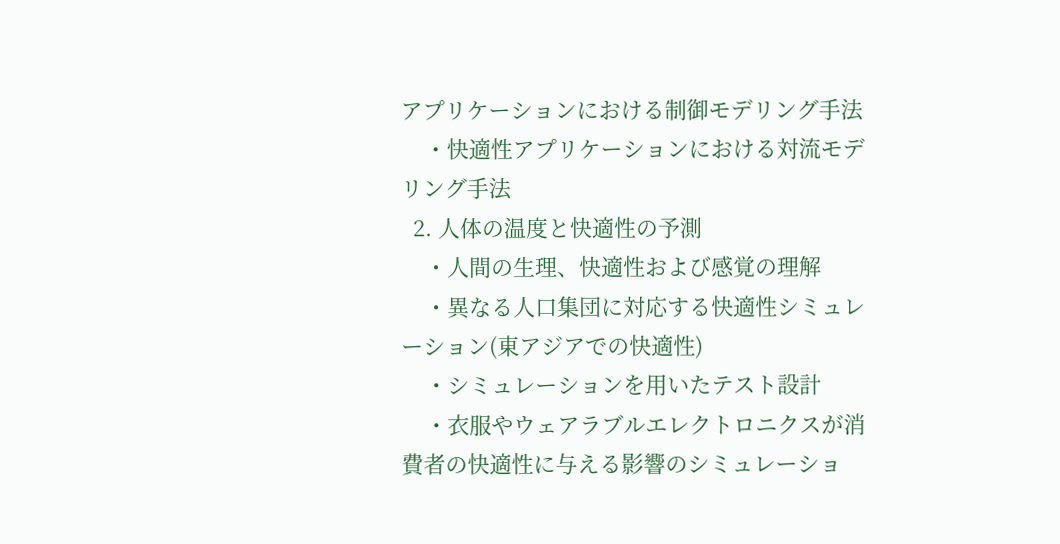アプリケーションにおける制御モデリング手法
    ・快適性アプリケーションにおける対流モデリング手法
  2. 人体の温度と快適性の予測
    ・人間の生理、快適性および感覚の理解
    ・異なる人口集団に対応する快適性シミュレーション(東アジアでの快適性)
    ・シミュレーションを用いたテスト設計
    ・衣服やウェアラブルエレクトロニクスが消費者の快適性に与える影響のシミュレーショ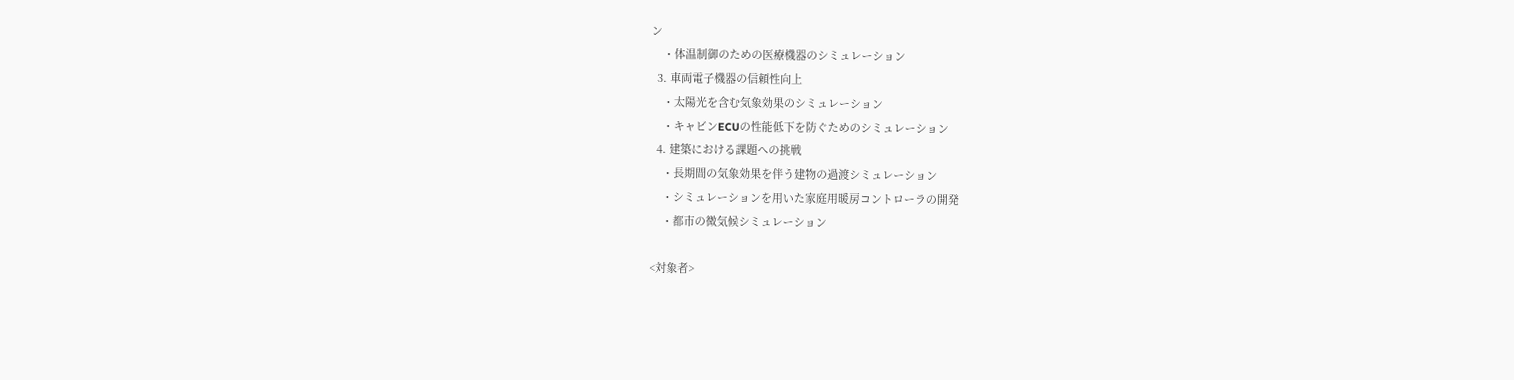ン
    ・体温制御のための医療機器のシミュレーション
  3. 車両電子機器の信頼性向上
    ・太陽光を含む気象効果のシミュレーション
    ・キャビンECUの性能低下を防ぐためのシミュレーション
  4. 建築における課題への挑戦
    ・長期間の気象効果を伴う建物の過渡シミュレーション
    ・シミュレーションを用いた家庭用暖房コントローラの開発
    ・都市の微気候シミュレーション

<対象者>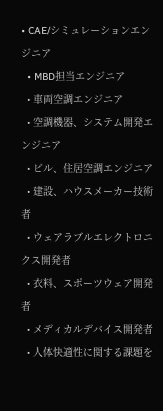• CAE/シミュレーションエンジニア
  • MBD担当エンジニア
  • 車両空調エンジニア
  • 空調機器、システム開発エンジニア
  • ビル、住居空調エンジニア
  • 建設、ハウスメーカー技術者
  • ウェアラブルエレクトロニクス開発者
  • 衣料、スポーツウェア開発者
  • メディカルデバイス開発者
  • 人体快適性に関する課題を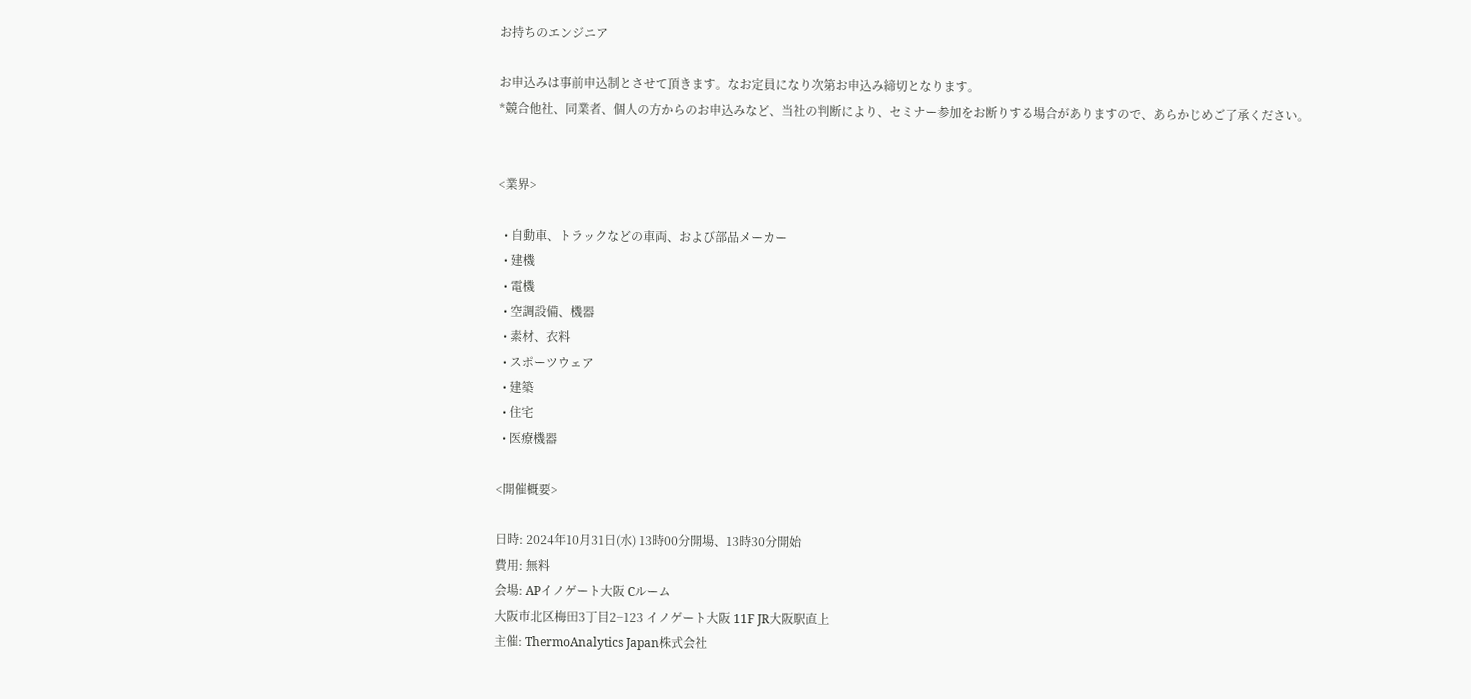お持ちのエンジニア

お申込みは事前申込制とさせて頂きます。なお定員になり次第お申込み締切となります。
*競合他社、同業者、個人の方からのお申込みなど、当社の判断により、セミナー参加をお断りする場合がありますので、あらかじめご了承ください。


<業界>

  • 自動車、トラックなどの車両、および部品メーカー
  • 建機
  • 電機
  • 空調設備、機器
  • 素材、衣料
  • スポーツウェア
  • 建築
  • 住宅
  • 医療機器

<開催概要>

日時: 2024年10月31日(水) 13時00分開場、13時30分開始
費用: 無料
会場: APイノゲート大阪 Cルーム
大阪市北区梅田3丁目2−123 イノゲート大阪 11F JR大阪駅直上
主催: ThermoAnalytics Japan株式会社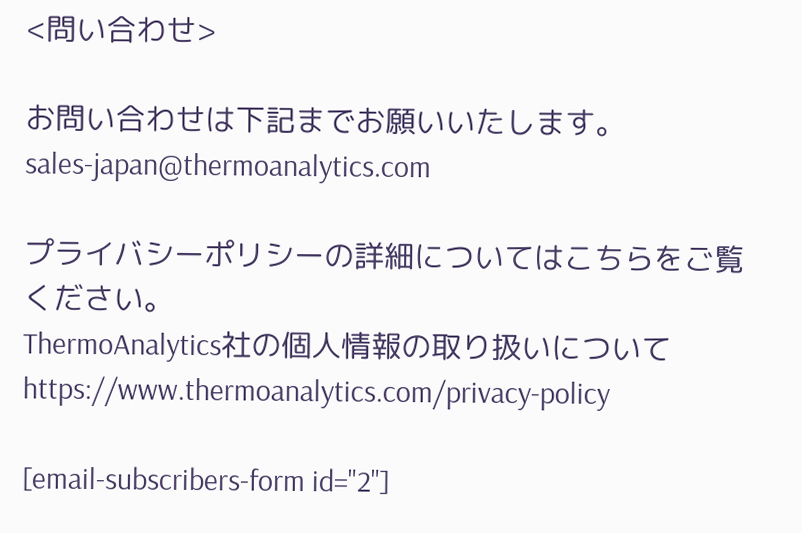<問い合わせ>

お問い合わせは下記までお願いいたします。
sales-japan@thermoanalytics.com

プライバシーポリシーの詳細についてはこちらをご覧ください。
ThermoAnalytics社の個人情報の取り扱いについて
https://www.thermoanalytics.com/privacy-policy

[email-subscribers-form id="2"]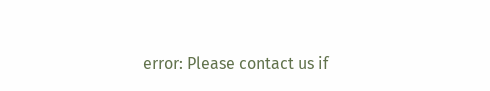error: Please contact us if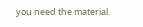you need the material.